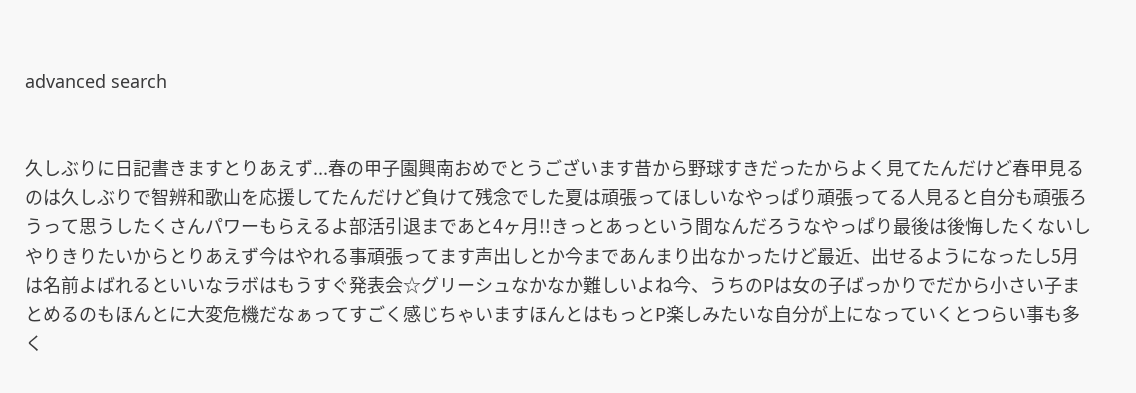advanced search


久しぶりに日記書きますとりあえず...春の甲子園興南おめでとうございます昔から野球すきだったからよく見てたんだけど春甲見るのは久しぶりで智辨和歌山を応援してたんだけど負けて残念でした夏は頑張ってほしいなやっぱり頑張ってる人見ると自分も頑張ろうって思うしたくさんパワーもらえるよ部活引退まであと4ヶ月!!きっとあっという間なんだろうなやっぱり最後は後悔したくないしやりきりたいからとりあえず今はやれる事頑張ってます声出しとか今まであんまり出なかったけど最近、出せるようになったし5月は名前よばれるといいなラボはもうすぐ発表会☆グリーシュなかなか難しいよね今、うちのPは女の子ばっかりでだから小さい子まとめるのもほんとに大変危機だなぁってすごく感じちゃいますほんとはもっとP楽しみたいな自分が上になっていくとつらい事も多く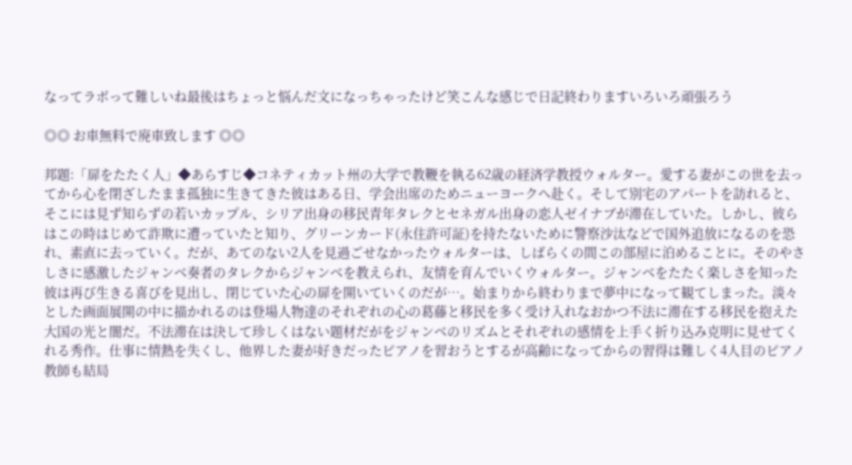なってラボって難しいね最後はちょっと悩んだ文になっちゃったけど笑こんな感じで日記終わりますいろいろ頑張ろう

◎◎ お車無料で廃車致します ◎◎

邦題:「扉をたたく人」◆あらすじ◆コネティカット州の大学で教鞭を執る62歳の経済学教授ウォルター。愛する妻がこの世を去ってから心を閉ざしたまま孤独に生きてきた彼はある日、学会出席のためニューヨークへ赴く。そして別宅のアパートを訪れると、そこには見ず知らずの若いカップル、シリア出身の移民青年タレクとセネガル出身の恋人ゼイナブが滞在していた。しかし、彼らはこの時はじめて詐欺に遭っていたと知り、グリーンカード(永住許可証)を持たないために警察沙汰などで国外追放になるのを恐れ、素直に去っていく。だが、あてのない2人を見過ごせなかったウォルターは、しばらくの間この部屋に泊めることに。そのやさしさに感激したジャンベ奏者のタレクからジャンベを教えられ、友情を育んでいくウォルター。ジャンベをたたく楽しさを知った彼は再び生きる喜びを見出し、閉じていた心の扉を開いていくのだが…。始まりから終わりまで夢中になって観てしまった。淡々とした画面展開の中に描かれるのは登場人物達のそれぞれの心の葛藤と移民を多く受け入れなおかつ不法に滞在する移民を抱えた大国の光と闇だ。不法滞在は決して珍しくはない題材だがをジャンベのリズムとそれぞれの感情を上手く折り込み克明に見せてくれる秀作。仕事に情熱を失くし、他界した妻が好きだったピアノを習おうとするが高齢になってからの習得は難しく4人目のピアノ教師も結局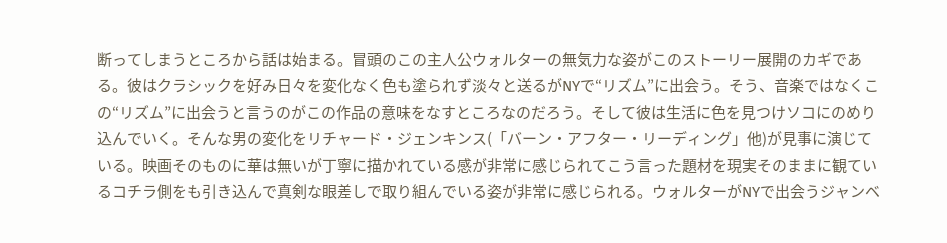断ってしまうところから話は始まる。冒頭のこの主人公ウォルターの無気力な姿がこのストーリー展開のカギである。彼はクラシックを好み日々を変化なく色も塗られず淡々と送るがNYで“リズム”に出会う。そう、音楽ではなくこの“リズム”に出会うと言うのがこの作品の意味をなすところなのだろう。そして彼は生活に色を見つけソコにのめり込んでいく。そんな男の変化をリチャード・ジェンキンス(「バーン・アフター・リーディング」他)が見事に演じている。映画そのものに華は無いが丁寧に描かれている感が非常に感じられてこう言った題材を現実そのままに観ているコチラ側をも引き込んで真剣な眼差しで取り組んでいる姿が非常に感じられる。ウォルターがNYで出会うジャンベ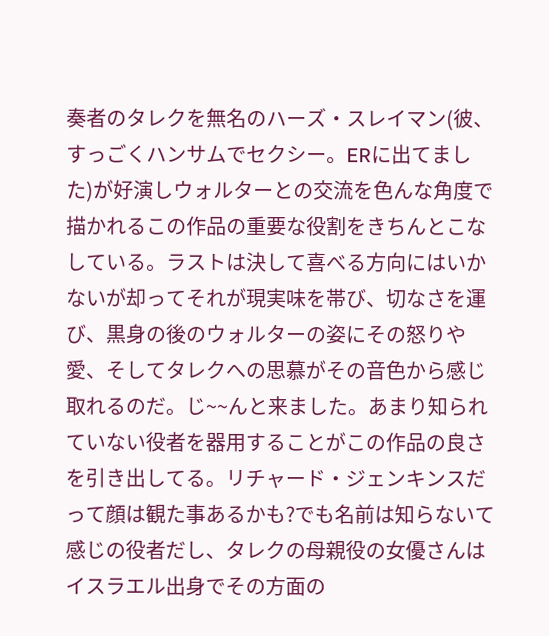奏者のタレクを無名のハーズ・スレイマン(彼、すっごくハンサムでセクシー。ERに出てました)が好演しウォルターとの交流を色んな角度で描かれるこの作品の重要な役割をきちんとこなしている。ラストは決して喜べる方向にはいかないが却ってそれが現実味を帯び、切なさを運び、黒身の後のウォルターの姿にその怒りや愛、そしてタレクへの思慕がその音色から感じ取れるのだ。じ~~んと来ました。あまり知られていない役者を器用することがこの作品の良さを引き出してる。リチャード・ジェンキンスだって顔は観た事あるかも?でも名前は知らないて感じの役者だし、タレクの母親役の女優さんはイスラエル出身でその方面の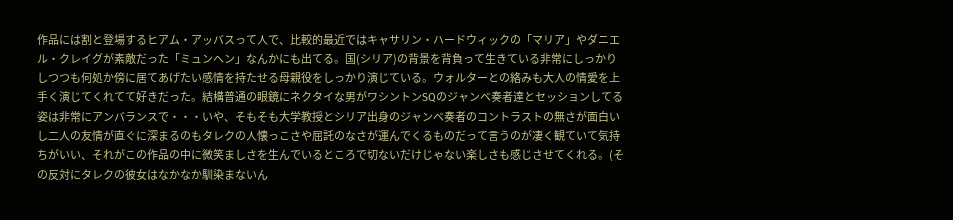作品には割と登場するヒアム・アッバスって人で、比較的最近ではキャサリン・ハードウィックの「マリア」やダニエル・クレイグが素敵だった「ミュンヘン」なんかにも出てる。国(シリア)の背景を背負って生きている非常にしっかりしつつも何処か傍に居てあげたい感情を持たせる母親役をしっかり演じている。ウォルターとの絡みも大人の情愛を上手く演じてくれてて好きだった。結構普通の眼鏡にネクタイな男がワシントンSQのジャンベ奏者達とセッションしてる姿は非常にアンバランスで・・・いや、そもそも大学教授とシリア出身のジャンベ奏者のコントラストの無さが面白いし二人の友情が直ぐに深まるのもタレクの人懐っこさや屈託のなさが運んでくるものだって言うのが凄く観ていて気持ちがいい、それがこの作品の中に微笑ましさを生んでいるところで切ないだけじゃない楽しさも感じさせてくれる。(その反対にタレクの彼女はなかなか馴染まないん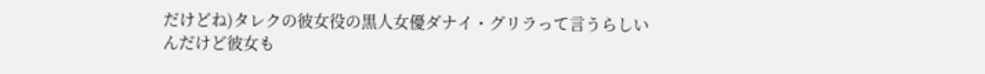だけどね)タレクの彼女役の黒人女優ダナイ・グリラって言うらしいんだけど彼女も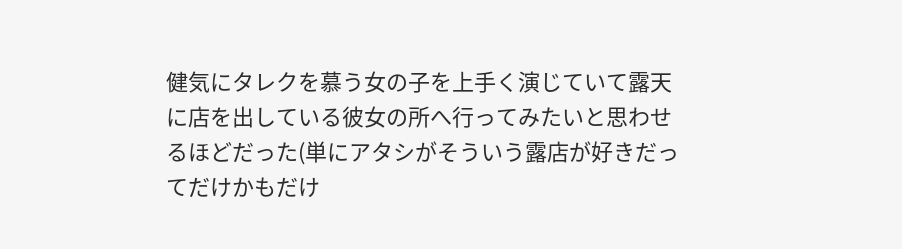健気にタレクを慕う女の子を上手く演じていて露天に店を出している彼女の所へ行ってみたいと思わせるほどだった(単にアタシがそういう露店が好きだってだけかもだけ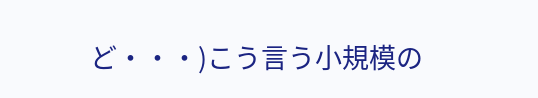ど・・・)こう言う小規模の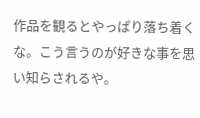作品を観るとやっぱり落ち着くな。こう言うのが好きな事を思い知らされるや。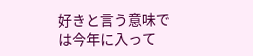好きと言う意味では今年に入って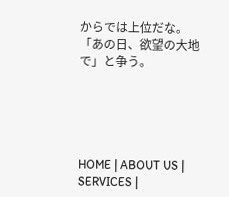からでは上位だな。「あの日、欲望の大地で」と争う。





HOME | ABOUT US | SERVICES |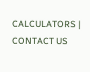CALCULATORS | CONTACT US